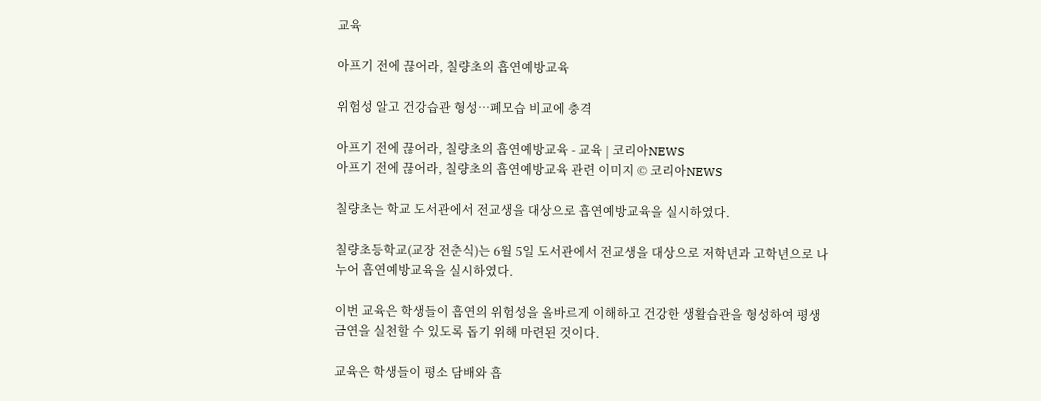교육

아프기 전에 끊어라, 칠량초의 흡연예방교육

위험성 알고 건강습관 형성…폐모습 비교에 충격

아프기 전에 끊어라, 칠량초의 흡연예방교육 - 교육 | 코리아NEWS
아프기 전에 끊어라, 칠량초의 흡연예방교육 관련 이미지 © 코리아NEWS

칠량초는 학교 도서관에서 전교생을 대상으로 흡연예방교육을 실시하였다.

칠량초등학교(교장 전춘식)는 6월 5일 도서관에서 전교생을 대상으로 저학년과 고학년으로 나누어 흡연예방교육을 실시하였다.

이번 교육은 학생들이 흡연의 위험성을 올바르게 이해하고 건강한 생활습관을 형성하여 평생 금연을 실천할 수 있도록 돕기 위해 마련된 것이다.

교육은 학생들이 평소 담배와 흡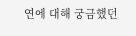연에 대해 궁금했던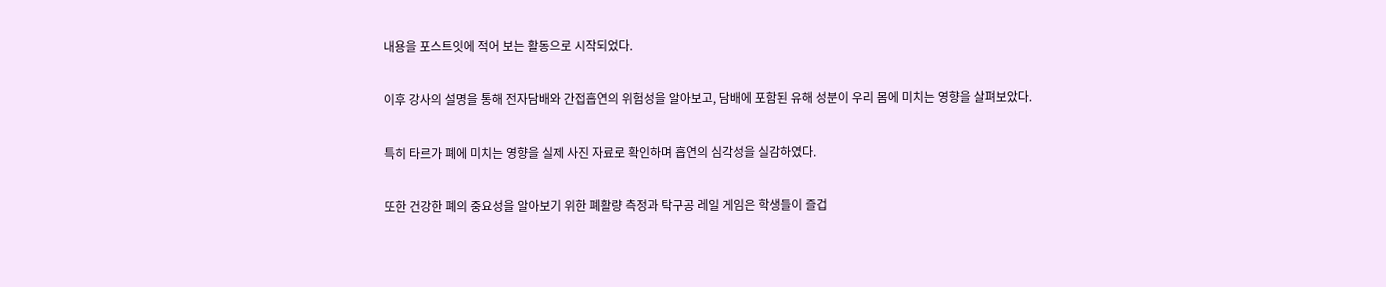내용을 포스트잇에 적어 보는 활동으로 시작되었다.

이후 강사의 설명을 통해 전자담배와 간접흡연의 위험성을 알아보고, 담배에 포함된 유해 성분이 우리 몸에 미치는 영향을 살펴보았다.

특히 타르가 폐에 미치는 영향을 실제 사진 자료로 확인하며 흡연의 심각성을 실감하였다.

또한 건강한 폐의 중요성을 알아보기 위한 폐활량 측정과 탁구공 레일 게임은 학생들이 즐겁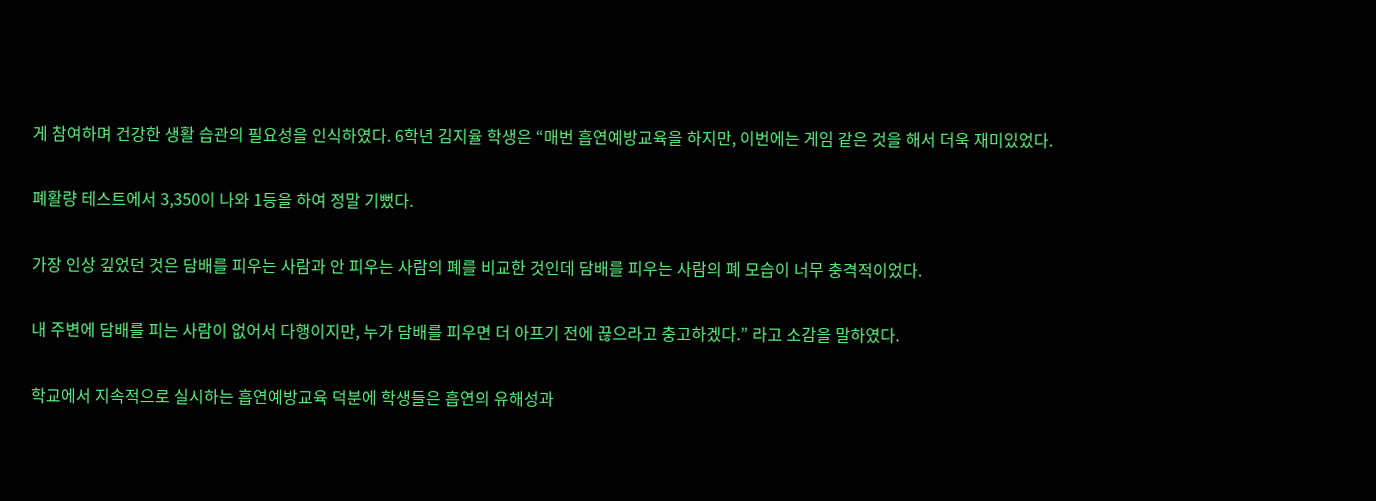게 참여하며 건강한 생활 습관의 필요성을 인식하였다. 6학년 김지율 학생은 “매번 흡연예방교육을 하지만, 이번에는 게임 같은 것을 해서 더욱 재미있었다.

폐활량 테스트에서 3,350이 나와 1등을 하여 정말 기뻤다.

가장 인상 깊었던 것은 담배를 피우는 사람과 안 피우는 사람의 폐를 비교한 것인데 담배를 피우는 사람의 폐 모습이 너무 충격적이었다.

내 주변에 담배를 피는 사람이 없어서 다행이지만, 누가 담배를 피우면 더 아프기 전에 끊으라고 충고하겠다.” 라고 소감을 말하였다.

학교에서 지속적으로 실시하는 흡연예방교육 덕분에 학생들은 흡연의 유해성과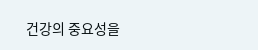건강의 중요성을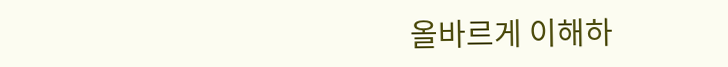올바르게 이해하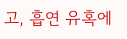고, 흡연 유혹에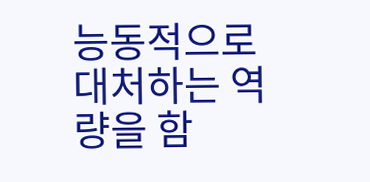능동적으로 대처하는 역량을 함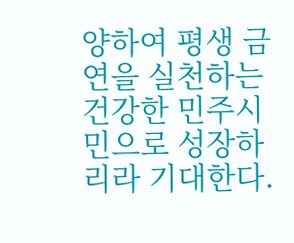양하여 평생 금연을 실천하는 건강한 민주시민으로 성장하리라 기대한다.